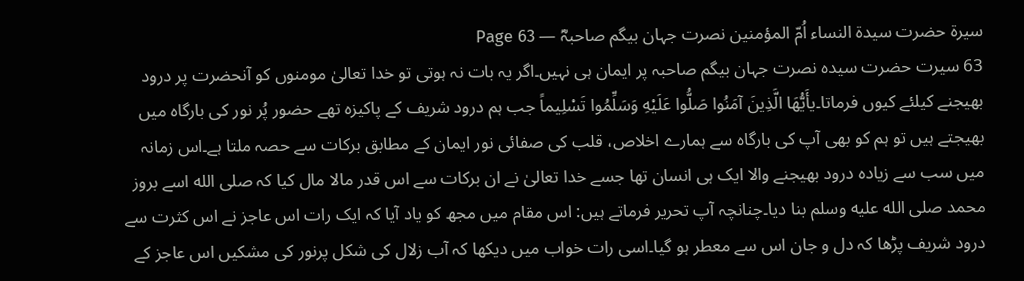سیرۃ حضرت سیدۃ النساء اُمّ المؤمنین نصرت جہان بیگم صاحبہؓ — Page 63
63 سیرت حضرت سیدہ نصرت جہان بیگم صاحبہ پر ایمان ہی نہیں۔اگر یہ بات نہ ہوتی تو خدا تعالیٰ مومنوں کو آنحضرت پر درود بھیجنے کیلئے کیوں فرماتا۔يأَيُّهَا الَّذِينَ آمَنُوا صَلُّوا عَلَيْهِ وَسَلِّمُوا تَسْلِيماً جب ہم درود شریف کے پاکیزہ تھے حضور پُر نور کی بارگاہ میں بھیجتے ہیں تو ہم کو بھی آپ کی بارگاہ سے ہمارے اخلاص، قلب کی صفائی نور ایمان کے مطابق برکات سے حصہ ملتا ہے۔اس زمانہ میں سب سے زیادہ درود بھیجنے والا ایک ہی انسان تھا جسے خدا تعالیٰ نے ان برکات سے اس قدر مالا مال کیا کہ صلى الله اسے بروز محمد صلى الله عليه وسلم بنا دیا۔چنانچہ آپ تحریر فرماتے ہیں: اس مقام میں مجھ کو یاد آیا کہ ایک رات اس عاجز نے اس کثرت سے درود شریف پڑھا کہ دل و جان اس سے معطر ہو گیا۔اسی رات خواب میں دیکھا کہ آب زلال کی شکل پرنور کی مشکیں اس عاجز کے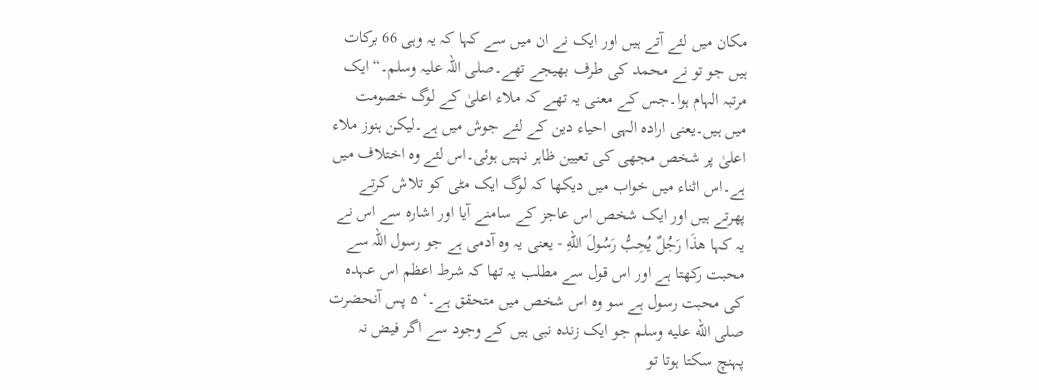مکان میں لئے آتے ہیں اور ایک نے ان میں سے کہا کہ یہ وہی 66 برکات ہیں جو تو نے محمد کی طرف بھیجے تھے۔صلی اللہ علیہ وسلم۔“ ایک مرتبہ الہام ہوا۔جس کے معنی یہ تھے کہ ملاء اعلیٰ کے لوگ خصومت میں ہیں۔یعنی ارادہ الہی احیاء دین کے لئے جوش میں ہے۔لیکن ہنوز ملاء اعلیٰ پر شخص مجھی کی تعیین ظاہر نہیں ہوئی۔اس لئے وہ اختلاف میں ہے۔اس اثناء میں خواب میں دیکھا کہ لوگ ایک مٹی کو تلاش کرتے پھرتے ہیں اور ایک شخص اس عاجز کے سامنے آیا اور اشارہ سے اس نے یہ کہا هذَا رَجُلٌ يُحِبُّ رَسُولَ اللهِ - یعنی یہ وہ آدمی ہے جو رسول اللہ سے محبت رکھتا ہے اور اس قول سے مطلب یہ تھا کہ شرط اعظم اس عہدہ کی محبت رسول ہے سو وہ اس شخص میں متحقق ہے۔‘ ۵ پس آنحضرت صلى الله عليه وسلم جو ایک زندہ نبی ہیں کے وجود سے اگر فیض نہ پہنچ سکتا ہوتا تو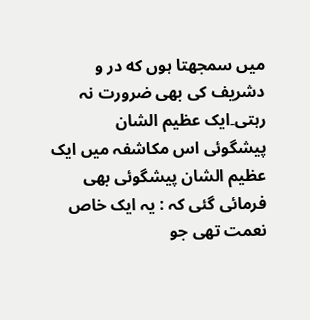میں سمجھتا ہوں که در و دشریف کی بھی ضرورت نہ رہتی۔ایک عظیم الشان پیشگوئی اس مکاشفہ میں ایک عظیم الشان پیشگوئی بھی فرمائی گئی کہ : یہ ایک خاص نعمت تھی جو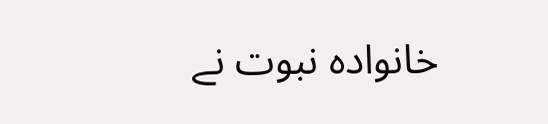خانوادہ نبوت نے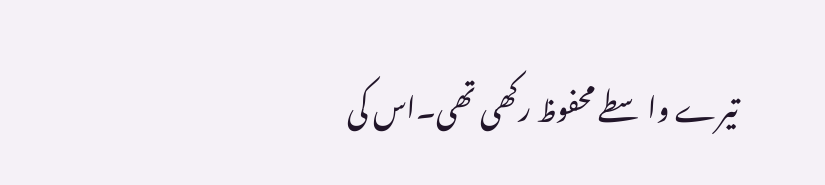تیرے واسطے محفوظ رکھی تھی۔اس کی